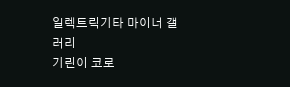일렉트릭기타 마이너 갤러리
기린이 코로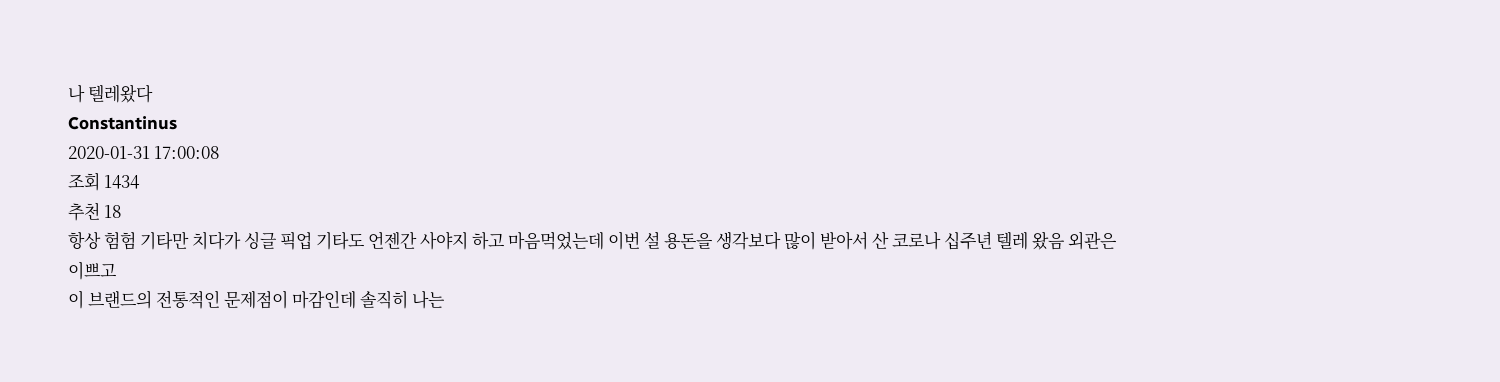나 텔레왔다
Constantinus
2020-01-31 17:00:08
조회 1434
추천 18
항상 험험 기타만 치다가 싱글 픽업 기타도 언젠간 사야지 하고 마음먹었는데 이번 설 용돈을 생각보다 많이 받아서 산 코로나 십주년 텔레 왔음 외관은 이쁘고
이 브랜드의 전통적인 문제점이 마감인데 솔직히 나는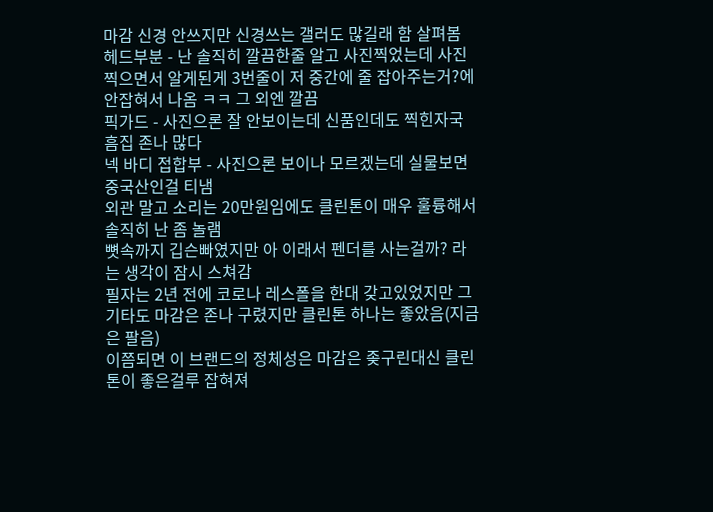마감 신경 안쓰지만 신경쓰는 갤러도 많길래 함 살펴봄
헤드부분 - 난 솔직히 깔끔한줄 알고 사진찍었는데 사진 찍으면서 알게된게 3번줄이 저 중간에 줄 잡아주는거?에 안잡혀서 나옴 ㅋㅋ 그 외엔 깔끔
픽가드 - 사진으론 잘 안보이는데 신품인데도 찍힌자국 흠집 존나 많다
넥 바디 접합부 - 사진으론 보이나 모르겠는데 실물보면 중국산인걸 티냄
외관 말고 소리는 20만원임에도 클린톤이 매우 훌륭해서 솔직히 난 좀 놀램
뼛속까지 깁슨빠였지만 아 이래서 펜더를 사는걸까? 라는 생각이 잠시 스쳐감
필자는 2년 전에 코로나 레스폴을 한대 갖고있었지만 그 기타도 마감은 존나 구렸지만 클린톤 하나는 좋았음(지금은 팔음)
이쯤되면 이 브랜드의 정체성은 마감은 좆구린대신 클린톤이 좋은걸루 잡혀져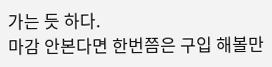가는 듯 하다.
마감 안본다면 한번쯤은 구입 해볼만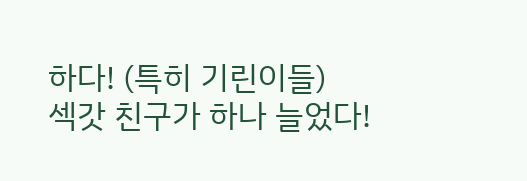하다! (특히 기린이들)
섹갓 친구가 하나 늘었다!